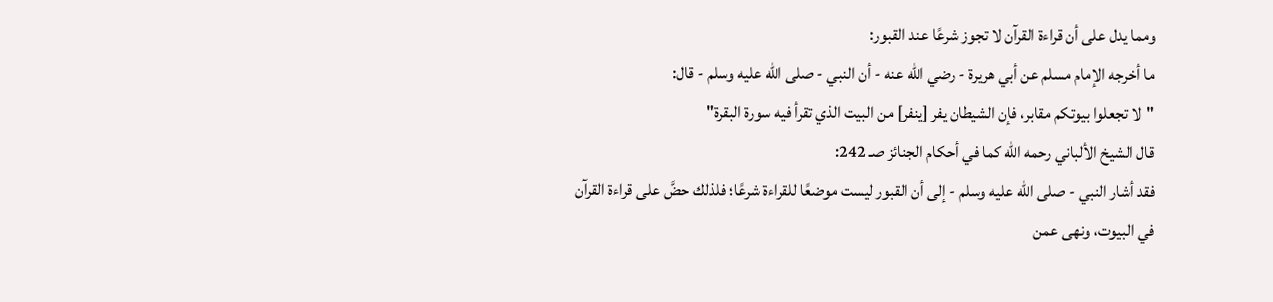ومما يدل على أن قراءة القرآن لا تجوز شرعًا عند القبور:
ما أخرجه الإمام مسلم عن أبي هريرة - رضي الله عنه - أن النبي - صلى الله عليه وسلم - قال:
"لا تجعلوا بيوتكم مقابر، فإن الشيطان يفر [ينفر] من البيت الذي تقرأ فيه سورة البقرة"
قال الشيخ الألباني رحمه الله كما في أحكام الجنائز صـ 242:
فقد أشار النبي - صلى الله عليه وسلم - إلى أن القبور ليست موضعًا للقراءة شرعًا؛ فلذلك حضَّ على قراءة القرآن في البيوت، ونهى عمن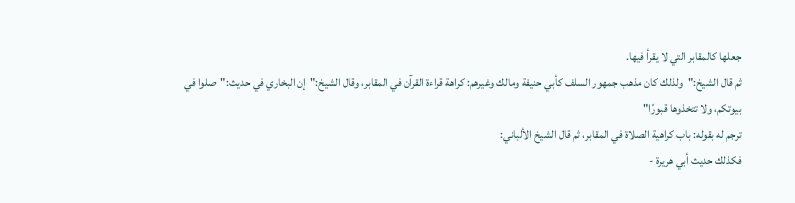جعلها كالمقابر التي لا يقرأ فيها.
ثم قال الشيخ:"ولذلك كان مذهب جمهور السلف كأبي حنيفة ومالك وغيرهم: كراهة قراءة القرآن في المقابر، وقال الشيخ:"إن البخاري في حديث:"صلوا في بيوتكم، ولا تتخذوها قبورًا"
ترجم له بقوله: باب كراهية الصلاة في المقابر، ثم قال الشيخ الألباني:
فكذلك حديث أبي هريرة -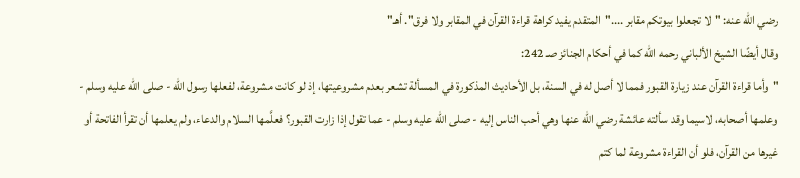رضي الله عنه: "لا تجعلوا بيوتكم مقابر ...."المتقدم يفيد كراهة قراءة القرآن في المقابر ولا فرق". أهـ"
وقال أيضًا الشيخ الألباني رحمه الله كما في أحكام الجنائز صـ 242:
"وأما قراءة القرآن عند زيارة القبور فمما لا أصل له في السنة، بل الأحاديث المذكورة في المسألة تشعر بعدم مشروعيتها، إذ لو كانت مشروعة، لفعلها رسول الله - صلى الله عليه وسلم - وعلمها أصحابه، لاسيما وقد سألته عائشة رضي الله عنها وهي أحب الناس إليه - صلى الله عليه وسلم - عما تقول إذا زارت القبور؟ فعلَّمها السلام والدعاء، ولم يعلمها أن تقرأ الفاتحة أو غيرها من القرآن، فلو أن القراءة مشروعة لما كتم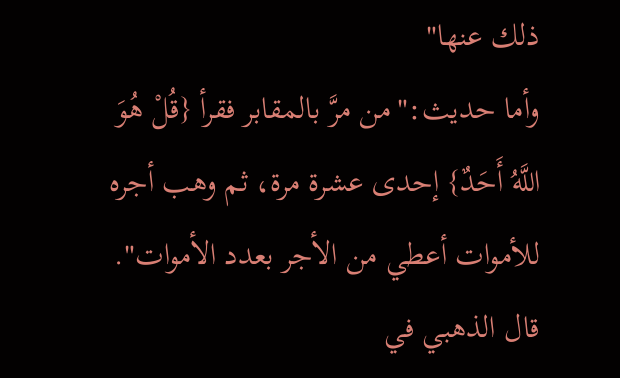ذلك عنها"
وأما حديث:"من مرَّ بالمقابر فقرأ {قُلْ هُوَ اللَّهُ أَحَدٌ} إحدى عشرة مرة، ثم وهب أجره للأموات أعطي من الأجر بعدد الأموات".
قال الذهبي في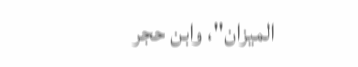الميزان"، وابن حجر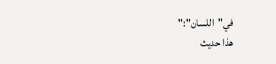في"اللسان":"
هذا حديث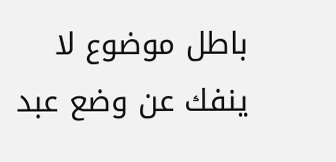باطل موضوع لا ينفك عن وضع عبد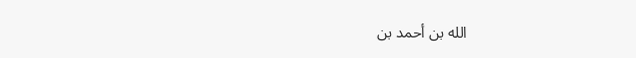الله بن أحمد بن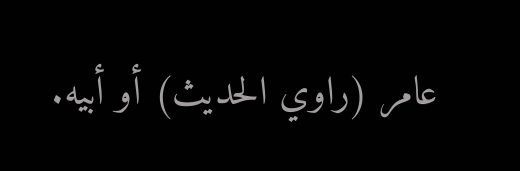عامر (راوي الحديث) أو أبيه.